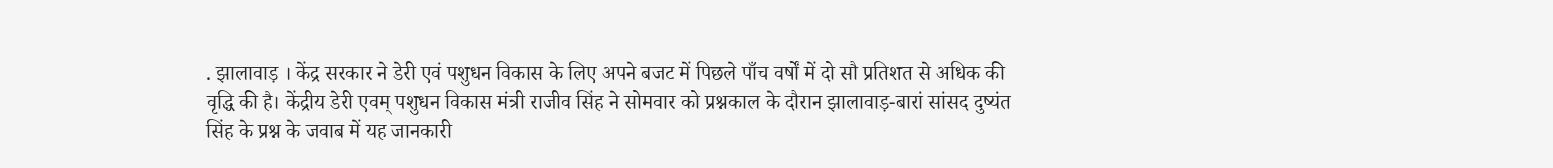. झालावाड़ । केंद्र सरकार ने डेरी एवं पशुधन विकास के लिए अपने बजट में पिछले पाँच वर्षों में दो सौ प्रतिशत से अधिक की वृद्धि की है। केंद्रीय डेरी एवम् पशुधन विकास मंत्री राजीव सिंह ने सोमवार को प्रश्नकाल के दौरान झालावाड़-बारां सांसद दुष्यंत सिंह के प्रश्न के जवाब में यह जानकारी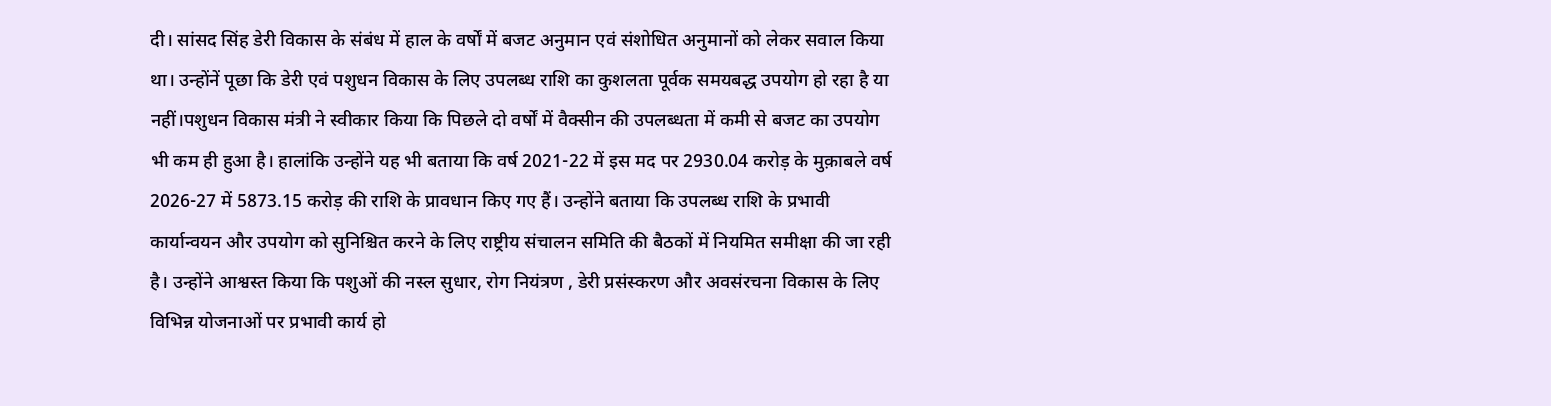दी। सांसद सिंह डेरी विकास के संबंध में हाल के वर्षों में बजट अनुमान एवं संशोधित अनुमानों को लेकर सवाल किया था। उन्होंनें पूछा कि डेरी एवं पशुधन विकास के लिए उपलब्ध राशि का कुशलता पूर्वक समयबद्ध उपयोग हो रहा है या नहीं।पशुधन विकास मंत्री ने स्वीकार किया कि पिछले दो वर्षों में वैक्सीन की उपलब्धता में कमी से बजट का उपयोग भी कम ही हुआ है। हालांकि उन्होंने यह भी बताया कि वर्ष 2021-22 में इस मद पर 2930.04 करोड़ के मुक़ाबले वर्ष 2026-27 में 5873.15 करोड़ की राशि के प्रावधान किए गए हैं। उन्होंने बताया कि उपलब्ध राशि के प्रभावी कार्यान्वयन और उपयोग को सुनिश्चित करने के लिए राष्ट्रीय संचालन समिति की बैठकों में नियमित समीक्षा की जा रही है। उन्होंने आश्वस्त किया कि पशुओं की नस्ल सुधार, रोग नियंत्रण , डेरी प्रसंस्करण और अवसंरचना विकास के लिए विभिन्न योजनाओं पर प्रभावी कार्य हो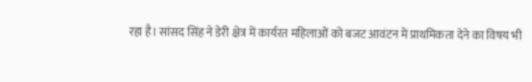रहा है। सांसद सिंह ने डेरी क्षेत्र में कार्यरत महिलाओं को बजट आवंटन में प्राथमिकता देने का विषय भी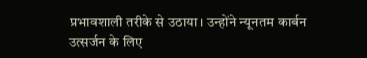प्रभावशाली तरीके से उठाया। उन्होंने न्यूनतम कार्बन उत्सर्जन के लिए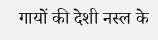गायों की देशी नस्ल के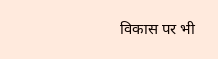विकास पर भी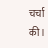चर्चा की।